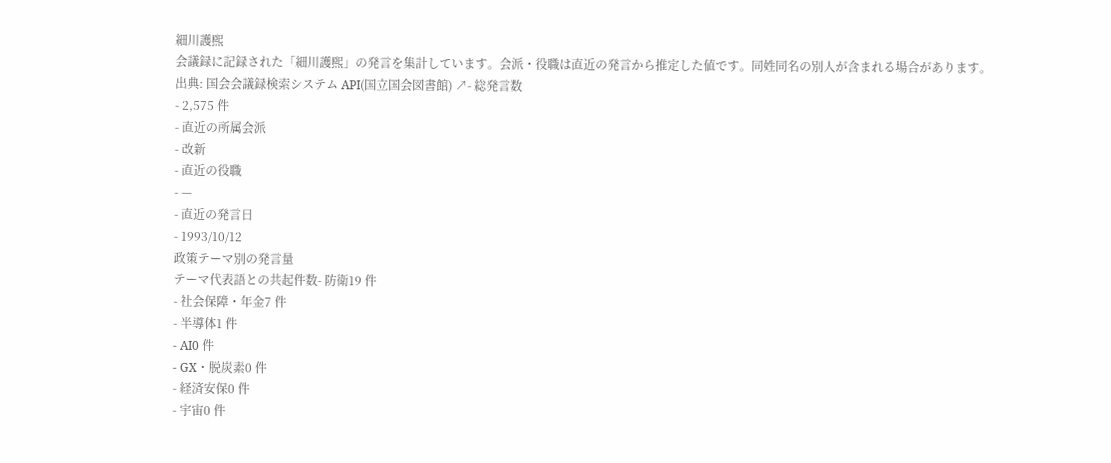細川護煕
会議録に記録された「細川護煕」の発言を集計しています。会派・役職は直近の発言から推定した値です。同姓同名の別人が含まれる場合があります。
出典: 国会会議録検索システム API(国立国会図書館) ↗- 総発言数
- 2,575 件
- 直近の所属会派
- 改新
- 直近の役職
- —
- 直近の発言日
- 1993/10/12
政策テーマ別の発言量
テーマ代表語との共起件数- 防衛19 件
- 社会保障・年金7 件
- 半導体1 件
- AI0 件
- GX・脱炭素0 件
- 経済安保0 件
- 宇宙0 件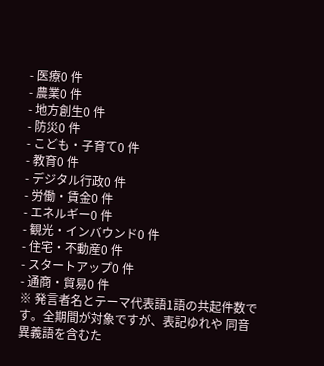- 医療0 件
- 農業0 件
- 地方創生0 件
- 防災0 件
- こども・子育て0 件
- 教育0 件
- デジタル行政0 件
- 労働・賃金0 件
- エネルギー0 件
- 観光・インバウンド0 件
- 住宅・不動産0 件
- スタートアップ0 件
- 通商・貿易0 件
※ 発言者名とテーマ代表語1語の共起件数です。全期間が対象ですが、表記ゆれや 同音異義語を含むた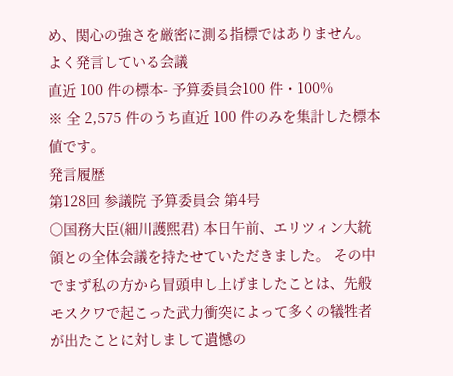め、関心の強さを厳密に測る指標ではありません。
よく発言している会議
直近 100 件の標本- 予算委員会100 件・100%
※ 全 2,575 件のうち直近 100 件のみを集計した標本値です。
発言履歴
第128回 参議院 予算委員会 第4号
○国務大臣(細川護煕君) 本日午前、エリツィン大統領との全体会議を持たせていただきました。 その中でまず私の方から冒頭申し上げましたことは、先般モスクワで起こった武力衝突によって多くの犠牲者が出たことに対しまして遺憾の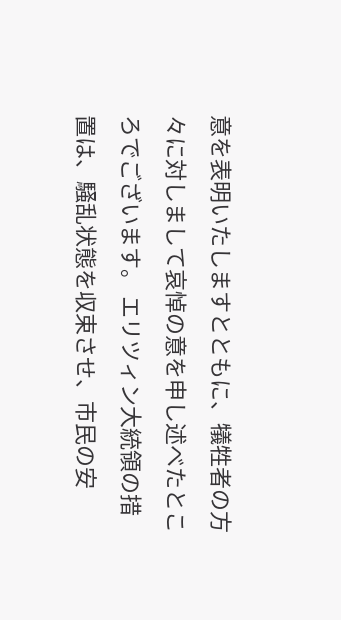意を表明いたしますとともに、犠牲者の方々に対しまして哀悼の意を申し述べたところでございます。 エリツィン大統領の措置は、騒乱状態を収束させ、市民の安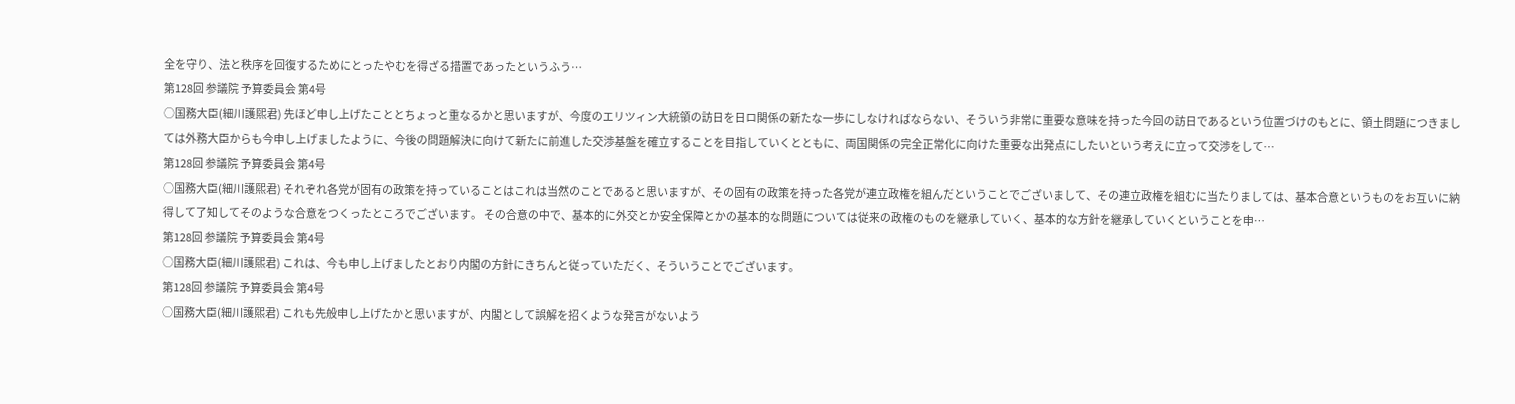全を守り、法と秩序を回復するためにとったやむを得ざる措置であったというふう…
第128回 参議院 予算委員会 第4号
○国務大臣(細川護煕君) 先ほど申し上げたこととちょっと重なるかと思いますが、今度のエリツィン大統領の訪日を日ロ関係の新たな一歩にしなければならない、そういう非常に重要な意味を持った今回の訪日であるという位置づけのもとに、領土問題につきましては外務大臣からも今申し上げましたように、今後の問題解決に向けて新たに前進した交渉基盤を確立することを目指していくとともに、両国関係の完全正常化に向けた重要な出発点にしたいという考えに立って交渉をして…
第128回 参議院 予算委員会 第4号
○国務大臣(細川護煕君) それぞれ各党が固有の政策を持っていることはこれは当然のことであると思いますが、その固有の政策を持った各党が連立政権を組んだということでございまして、その連立政権を組むに当たりましては、基本合意というものをお互いに納得して了知してそのような合意をつくったところでございます。 その合意の中で、基本的に外交とか安全保障とかの基本的な問題については従来の政権のものを継承していく、基本的な方針を継承していくということを申…
第128回 参議院 予算委員会 第4号
○国務大臣(細川護煕君) これは、今も申し上げましたとおり内閣の方針にきちんと従っていただく、そういうことでございます。
第128回 参議院 予算委員会 第4号
○国務大臣(細川護煕君) これも先般申し上げたかと思いますが、内閣として誤解を招くような発言がないよう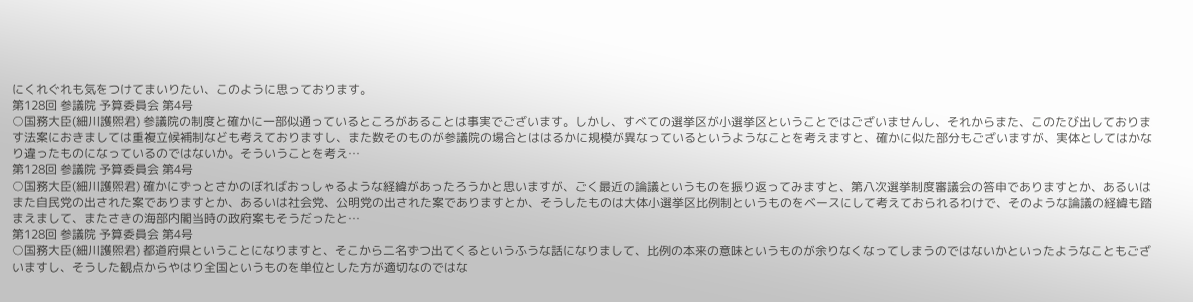にくれぐれも気をつけてまいりたい、このように思っております。
第128回 参議院 予算委員会 第4号
○国務大臣(細川護煕君) 参議院の制度と確かに一部似通っているところがあることは事実でございます。しかし、すべての選挙区が小選挙区ということではございませんし、それからまた、このたび出しております法案におきましては重複立候補制なども考えておりますし、また数そのものが参議院の場合とははるかに規模が異なっているというようなことを考えますと、確かに似た部分もございますが、実体としてはかなり違ったものになっているのではないか。そういうことを考え…
第128回 参議院 予算委員会 第4号
○国務大臣(細川護煕君) 確かにずっとさかのぼればおっしゃるような経緯があったろうかと思いますが、ごく最近の論議というものを振り返ってみますと、第八次選挙制度審議会の答申でありますとか、あるいはまた自民党の出された案でありますとか、あるいは社会党、公明党の出された案でありますとか、そうしたものは大体小選挙区比例制というものをベースにして考えておられるわけで、そのような論議の経緯も踏まえまして、またさきの海部内閣当時の政府案もそうだったと…
第128回 参議院 予算委員会 第4号
○国務大臣(細川護煕君) 都道府県ということになりますと、そこから二名ずつ出てくるというふうな話になりまして、比例の本来の意味というものが余りなくなってしまうのではないかといったようなこともございますし、そうした観点からやはり全国というものを単位とした方が適切なのではな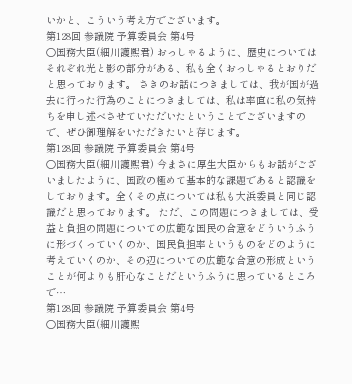いかと、こういう考え方でございます。
第128回 参議院 予算委員会 第4号
○国務大臣(細川護煕君) おっしゃるように、歴史についてはそれぞれ光と影の部分がある、私も全くおっしゃるとおりだと思っております。 さきのお話につきましては、我が国が過去に行った行為のことにつきましては、私は率直に私の気持ちを申し述べさせていただいたということでございますので、ぜひ御理解をいただきたいと存じます。
第128回 参議院 予算委員会 第4号
○国務大臣(細川護煕君) 今まさに厚生大臣からもお話がございましたように、国政の極めて基本的な課題であると認識をしております。全くその点については私も大浜委員と同じ認識だと思っております。 ただ、この問題につきましては、受益と負担の問題についての広範な国民の合意をどういうふうに形づくっていくのか、国民負担率というものをどのように考えていくのか、その辺についての広範な合意の形成ということが何よりも肝心なことだというふうに思っているところで…
第128回 参議院 予算委員会 第4号
○国務大臣(細川護煕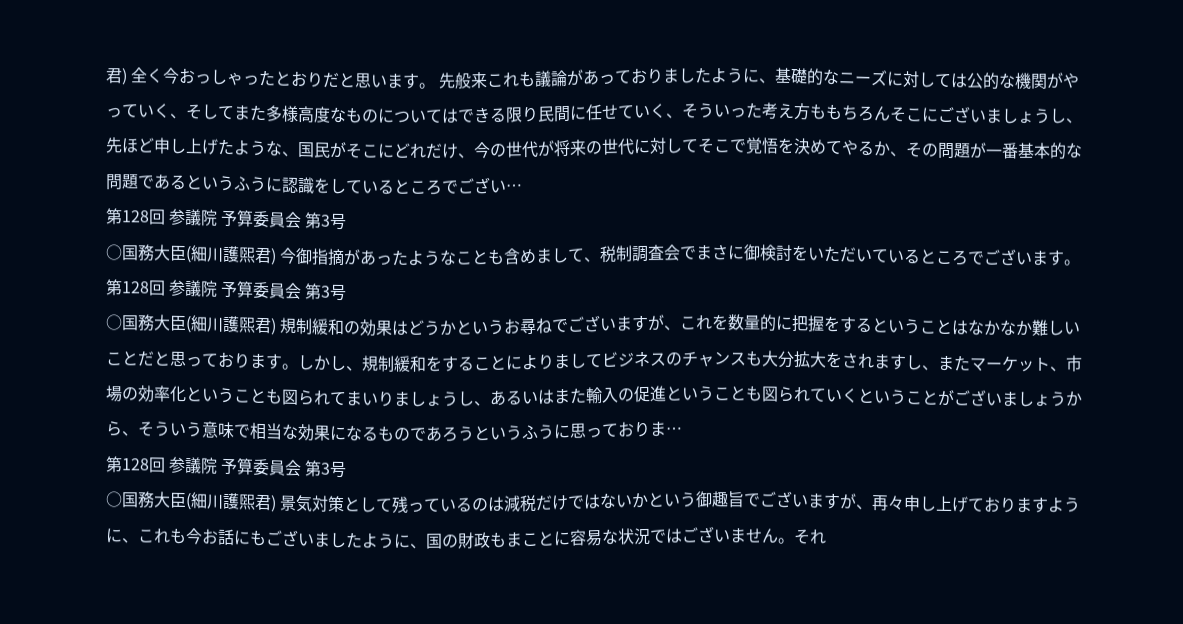君) 全く今おっしゃったとおりだと思います。 先般来これも議論があっておりましたように、基礎的なニーズに対しては公的な機関がやっていく、そしてまた多様高度なものについてはできる限り民間に任せていく、そういった考え方ももちろんそこにございましょうし、先ほど申し上げたような、国民がそこにどれだけ、今の世代が将来の世代に対してそこで覚悟を決めてやるか、その問題が一番基本的な問題であるというふうに認識をしているところでござい…
第128回 参議院 予算委員会 第3号
○国務大臣(細川護煕君) 今御指摘があったようなことも含めまして、税制調査会でまさに御検討をいただいているところでございます。
第128回 参議院 予算委員会 第3号
○国務大臣(細川護煕君) 規制緩和の効果はどうかというお尋ねでございますが、これを数量的に把握をするということはなかなか難しいことだと思っております。しかし、規制緩和をすることによりましてビジネスのチャンスも大分拡大をされますし、またマーケット、市場の効率化ということも図られてまいりましょうし、あるいはまた輸入の促進ということも図られていくということがございましょうから、そういう意味で相当な効果になるものであろうというふうに思っておりま…
第128回 参議院 予算委員会 第3号
○国務大臣(細川護煕君) 景気対策として残っているのは減税だけではないかという御趣旨でございますが、再々申し上げておりますように、これも今お話にもございましたように、国の財政もまことに容易な状況ではございません。それ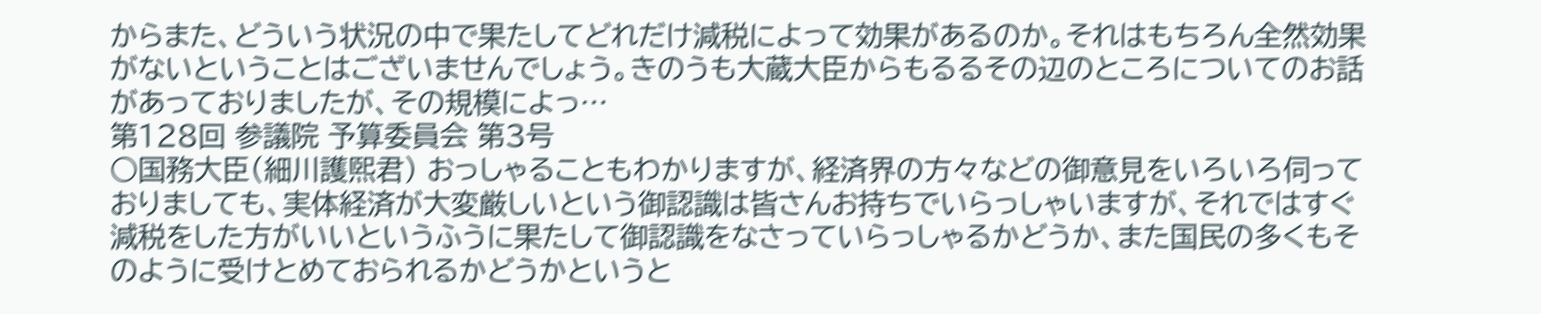からまた、どういう状況の中で果たしてどれだけ減税によって効果があるのか。それはもちろん全然効果がないということはございませんでしょう。きのうも大蔵大臣からもるるその辺のところについてのお話があっておりましたが、その規模によっ…
第128回 参議院 予算委員会 第3号
○国務大臣(細川護煕君) おっしゃることもわかりますが、経済界の方々などの御意見をいろいろ伺っておりましても、実体経済が大変厳しいという御認識は皆さんお持ちでいらっしゃいますが、それではすぐ減税をした方がいいというふうに果たして御認識をなさっていらっしゃるかどうか、また国民の多くもそのように受けとめておられるかどうかというと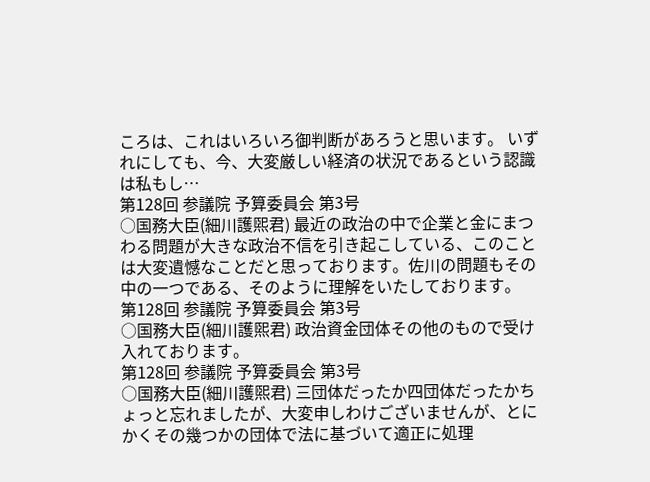ころは、これはいろいろ御判断があろうと思います。 いずれにしても、今、大変厳しい経済の状況であるという認識は私もし…
第128回 参議院 予算委員会 第3号
○国務大臣(細川護煕君) 最近の政治の中で企業と金にまつわる問題が大きな政治不信を引き起こしている、このことは大変遺憾なことだと思っております。佐川の問題もその中の一つである、そのように理解をいたしております。
第128回 参議院 予算委員会 第3号
○国務大臣(細川護煕君) 政治資金団体その他のもので受け入れております。
第128回 参議院 予算委員会 第3号
○国務大臣(細川護煕君) 三団体だったか四団体だったかちょっと忘れましたが、大変申しわけございませんが、とにかくその幾つかの団体で法に基づいて適正に処理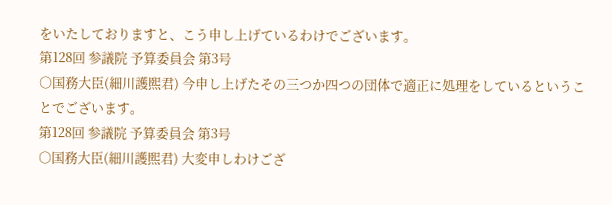をいたしておりますと、こう申し上げているわけでございます。
第128回 参議院 予算委員会 第3号
○国務大臣(細川護煕君) 今申し上げたその三つか四つの団体で適正に処理をしているということでございます。
第128回 参議院 予算委員会 第3号
○国務大臣(細川護煕君) 大変申しわけござ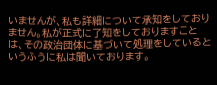いませんが、私も詳細について承知をしておりません。私が正式に了知をしておりますことは、その政治団体に基づいて処理をしているというふうに私は聞いております。